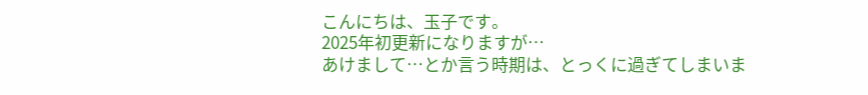こんにちは、玉子です。
2025年初更新になりますが…
あけまして…とか言う時期は、とっくに過ぎてしまいま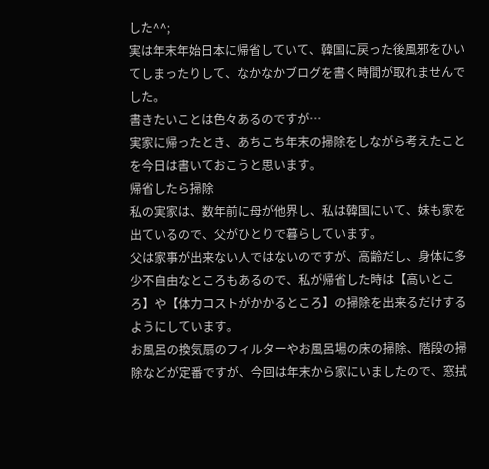した^^;
実は年末年始日本に帰省していて、韓国に戻った後風邪をひいてしまったりして、なかなかブログを書く時間が取れませんでした。
書きたいことは色々あるのですが…
実家に帰ったとき、あちこち年末の掃除をしながら考えたことを今日は書いておこうと思います。
帰省したら掃除
私の実家は、数年前に母が他界し、私は韓国にいて、妹も家を出ているので、父がひとりで暮らしています。
父は家事が出来ない人ではないのですが、高齢だし、身体に多少不自由なところもあるので、私が帰省した時は【高いところ】や【体力コストがかかるところ】の掃除を出来るだけするようにしています。
お風呂の換気扇のフィルターやお風呂場の床の掃除、階段の掃除などが定番ですが、今回は年末から家にいましたので、窓拭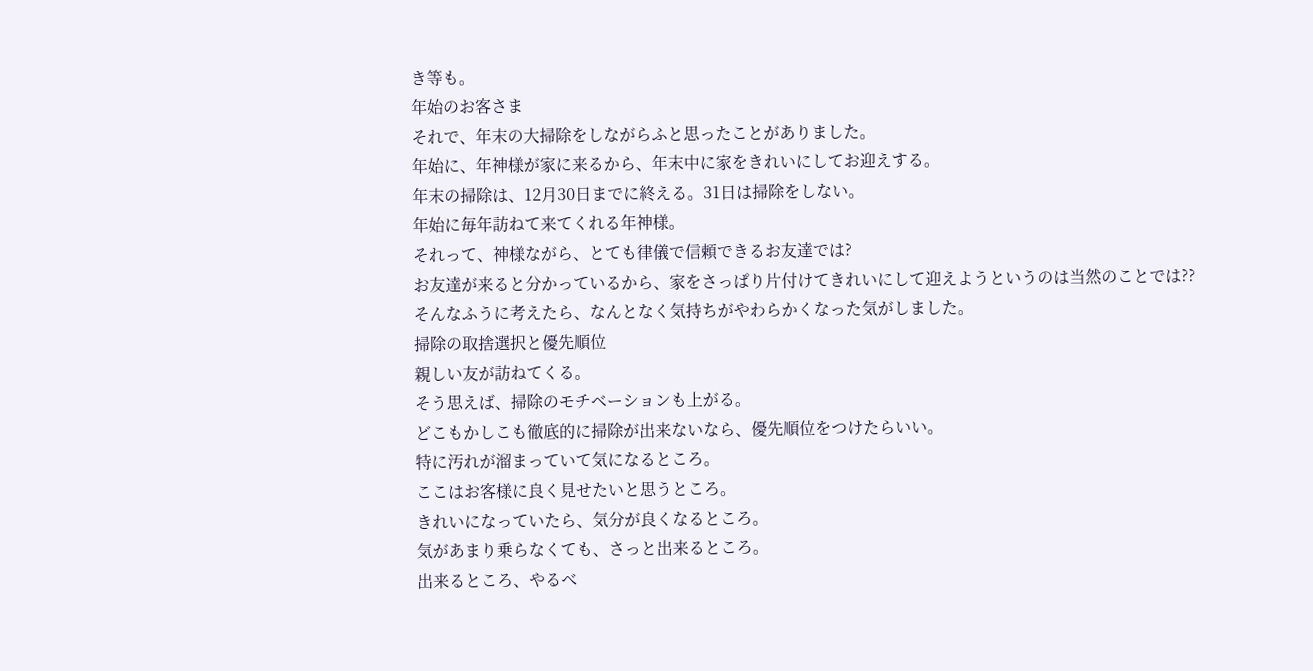き等も。
年始のお客さま
それで、年末の大掃除をしながらふと思ったことがありました。
年始に、年神様が家に来るから、年末中に家をきれいにしてお迎えする。
年末の掃除は、12月30日までに終える。31日は掃除をしない。
年始に毎年訪ねて来てくれる年神様。
それって、神様ながら、とても律儀で信頼できるお友達では?
お友達が来ると分かっているから、家をさっぱり片付けてきれいにして迎えようというのは当然のことでは??
そんなふうに考えたら、なんとなく気持ちがやわらかくなった気がしました。
掃除の取捨選択と優先順位
親しい友が訪ねてくる。
そう思えば、掃除のモチベーションも上がる。
どこもかしこも徹底的に掃除が出来ないなら、優先順位をつけたらいい。
特に汚れが溜まっていて気になるところ。
ここはお客様に良く見せたいと思うところ。
きれいになっていたら、気分が良くなるところ。
気があまり乗らなくても、さっと出来るところ。
出来るところ、やるべ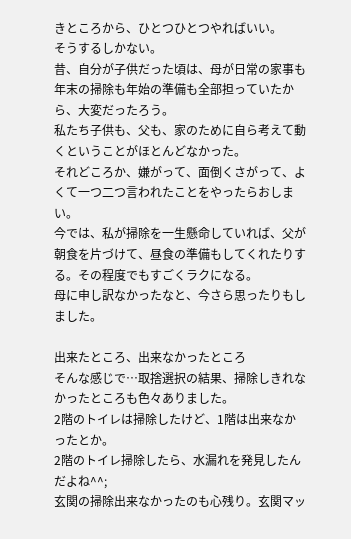きところから、ひとつひとつやればいい。
そうするしかない。
昔、自分が子供だった頃は、母が日常の家事も年末の掃除も年始の準備も全部担っていたから、大変だったろう。
私たち子供も、父も、家のために自ら考えて動くということがほとんどなかった。
それどころか、嫌がって、面倒くさがって、よくて一つ二つ言われたことをやったらおしまい。
今では、私が掃除を一生懸命していれば、父が朝食を片づけて、昼食の準備もしてくれたりする。その程度でもすごくラクになる。
母に申し訳なかったなと、今さら思ったりもしました。

出来たところ、出来なかったところ
そんな感じで…取捨選択の結果、掃除しきれなかったところも色々ありました。
2階のトイレは掃除したけど、1階は出来なかったとか。
2階のトイレ掃除したら、水漏れを発見したんだよね^^;
玄関の掃除出来なかったのも心残り。玄関マッ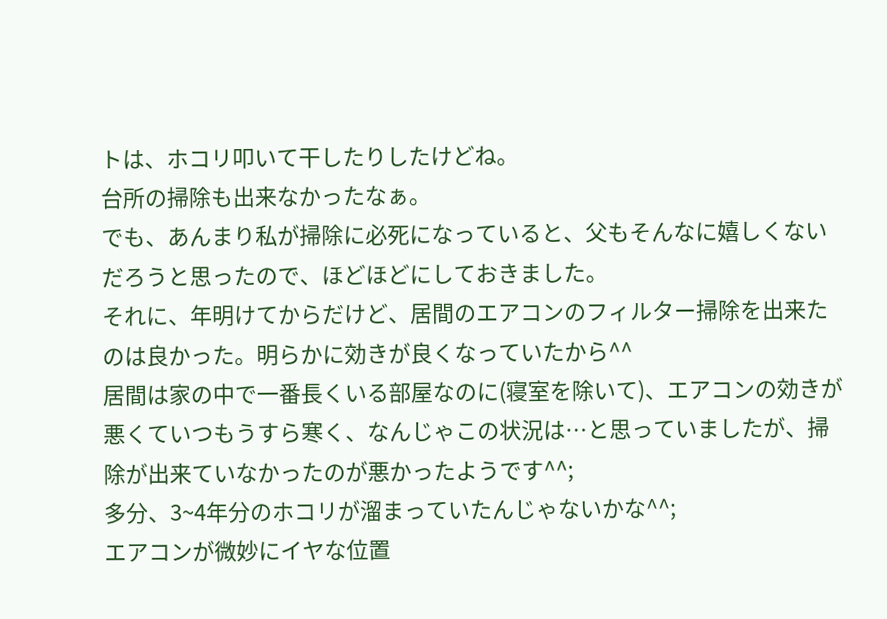トは、ホコリ叩いて干したりしたけどね。
台所の掃除も出来なかったなぁ。
でも、あんまり私が掃除に必死になっていると、父もそんなに嬉しくないだろうと思ったので、ほどほどにしておきました。
それに、年明けてからだけど、居間のエアコンのフィルター掃除を出来たのは良かった。明らかに効きが良くなっていたから^^
居間は家の中で一番長くいる部屋なのに(寝室を除いて)、エアコンの効きが悪くていつもうすら寒く、なんじゃこの状況は…と思っていましたが、掃除が出来ていなかったのが悪かったようです^^;
多分、3~4年分のホコリが溜まっていたんじゃないかな^^;
エアコンが微妙にイヤな位置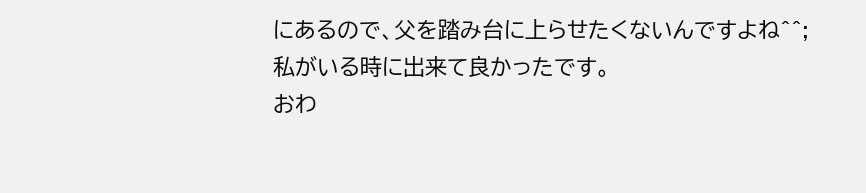にあるので、父を踏み台に上らせたくないんですよね^^;
私がいる時に出来て良かったです。
おわ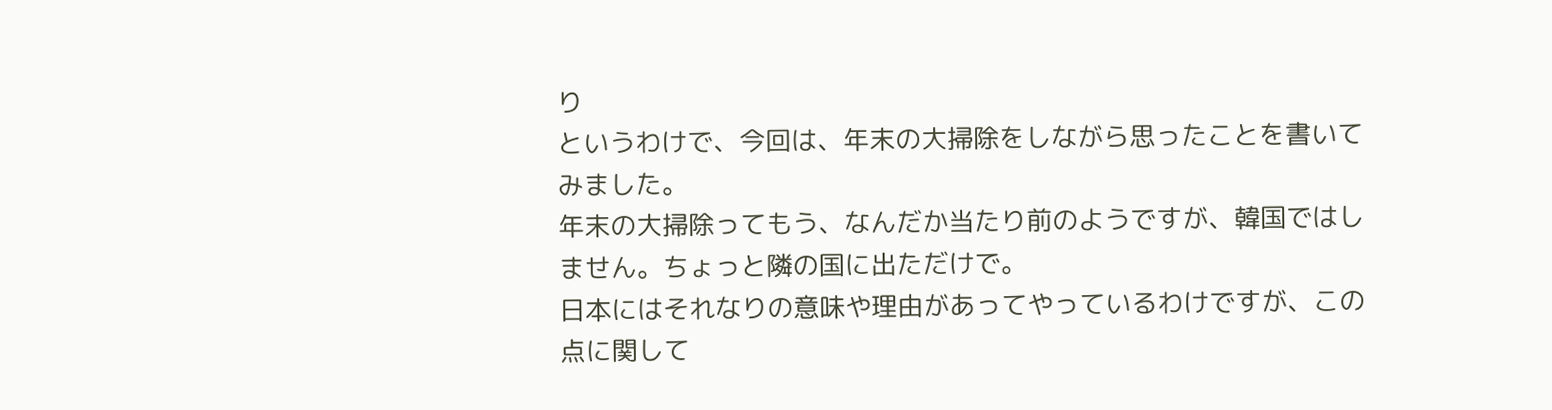り
というわけで、今回は、年末の大掃除をしながら思ったことを書いてみました。
年末の大掃除ってもう、なんだか当たり前のようですが、韓国ではしません。ちょっと隣の国に出ただけで。
日本にはそれなりの意味や理由があってやっているわけですが、この点に関して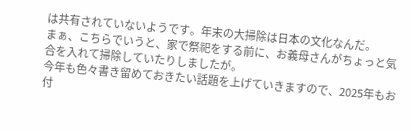は共有されていないようです。年末の大掃除は日本の文化なんだ。
まぁ、こちらでいうと、家で祭祀をする前に、お義母さんがちょっと気合を入れて掃除していたりしましたが。
今年も色々書き留めておきたい話題を上げていきますので、2025年もお付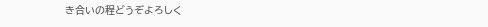き合いの程どうぞよろしく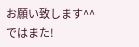お願い致します^^
ではまた!